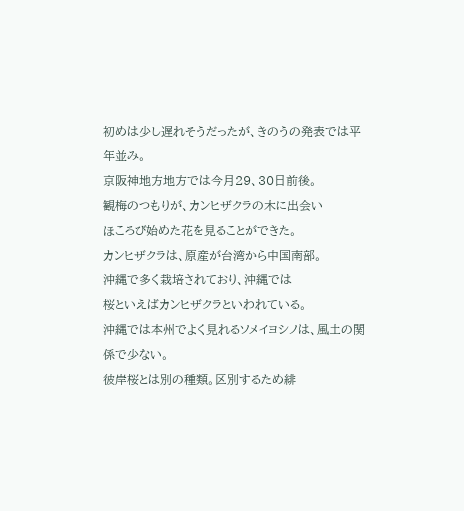初めは少し遅れそうだったが、きのうの発表では平年並み。
京阪神地方地方では今月29、30日前後。
観梅のつもりが、カンヒザクラの木に出会い
ほころび始めた花を見ることができた。
カンヒザクラは、原産が台湾から中国南部。
沖縄で多く栽培されており、沖縄では
桜といえばカンヒザクラといわれている。
沖縄では本州でよく見れるソメイヨシノは、風土の関係で少ない。
彼岸桜とは別の種類。区別するため緋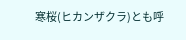寒桜(ヒカンザクラ)とも呼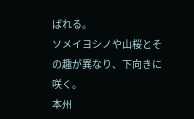ばれる。
ソメイヨシノや山桜とその趣が異なり、下向きに咲く。
本州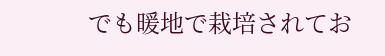でも暖地で栽培されてお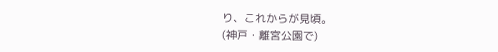り、これからが見頃。
(神戸・離宮公園で)